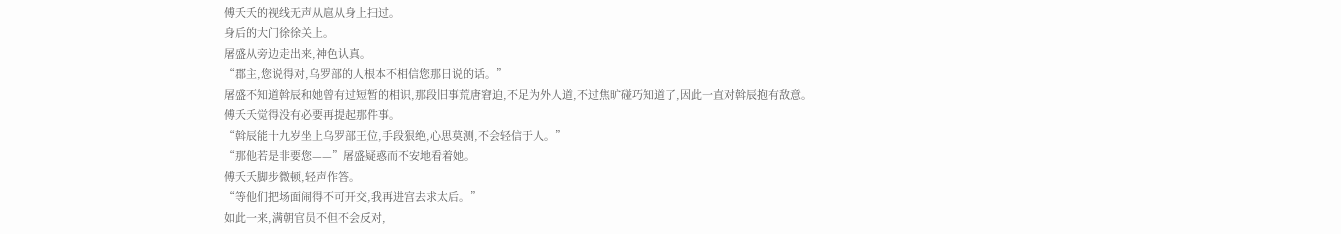傅夭夭的视线无声从扈从身上扫过。
身后的大门徐徐关上。
屠盛从旁边走出来,神色认真。
“郡主,您说得对,乌罗部的人根本不相信您那日说的话。”
屠盛不知道斡辰和她曾有过短暂的相识,那段旧事荒唐窘迫,不足为外人道,不过焦旷碰巧知道了,因此一直对斡辰抱有敌意。
傅夭夭觉得没有必要再提起那件事。
“斡辰能十九岁坐上乌罗部王位,手段狠绝,心思莫测,不会轻信于人。”
“那他若是非要您——”屠盛疑惑而不安地看着她。
傅夭夭脚步微顿,轻声作答。
“等他们把场面闹得不可开交,我再进宫去求太后。”
如此一来,满朝官员不但不会反对,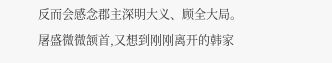反而会感念郡主深明大义、顾全大局。
屠盛微微颔首,又想到刚刚离开的韩家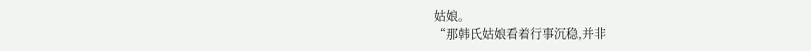姑娘。
“那韩氏姑娘看着行事沉稳,并非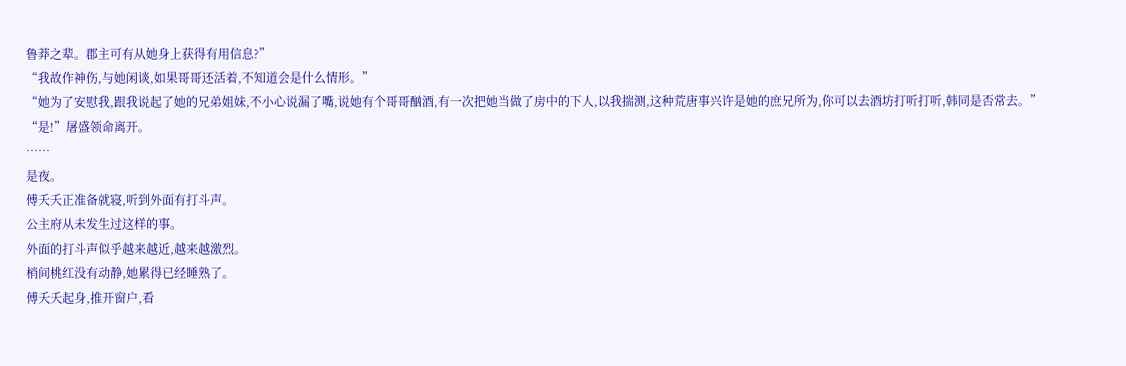鲁莽之辈。郡主可有从她身上获得有用信息?”
“我故作神伤,与她闲谈,如果哥哥还活着,不知道会是什么情形。”
“她为了安慰我,跟我说起了她的兄弟姐妹,不小心说漏了嘴,说她有个哥哥酗酒,有一次把她当做了房中的下人,以我揣测,这种荒唐事兴许是她的庶兄所为,你可以去酒坊打听打听,韩同是否常去。”
“是!”屠盛领命离开。
……
是夜。
傅夭夭正准备就寝,听到外面有打斗声。
公主府从未发生过这样的事。
外面的打斗声似乎越来越近,越来越激烈。
梢间桃红没有动静,她累得已经睡熟了。
傅夭夭起身,推开窗户,看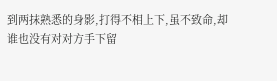到两抹熟悉的身影,打得不相上下,虽不致命,却谁也没有对对方手下留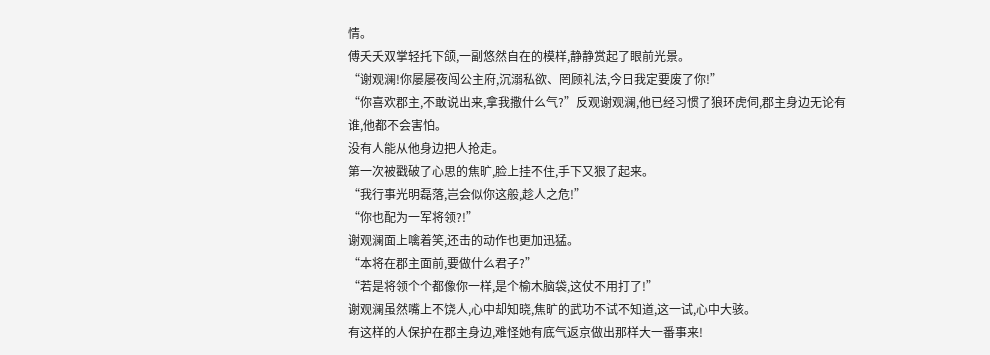情。
傅夭夭双掌轻托下颌,一副悠然自在的模样,静静赏起了眼前光景。
“谢观澜!你屡屡夜闯公主府,沉溺私欲、罔顾礼法,今日我定要废了你!”
“你喜欢郡主,不敢说出来,拿我撒什么气?”反观谢观澜,他已经习惯了狼环虎伺,郡主身边无论有谁,他都不会害怕。
没有人能从他身边把人抢走。
第一次被戳破了心思的焦旷,脸上挂不住,手下又狠了起来。
“我行事光明磊落,岂会似你这般,趁人之危!”
“你也配为一军将领?!”
谢观澜面上噙着笑,还击的动作也更加迅猛。
“本将在郡主面前,要做什么君子?”
“若是将领个个都像你一样,是个榆木脑袋,这仗不用打了!”
谢观澜虽然嘴上不饶人,心中却知晓,焦旷的武功不试不知道,这一试,心中大骇。
有这样的人保护在郡主身边,难怪她有底气返京做出那样大一番事来!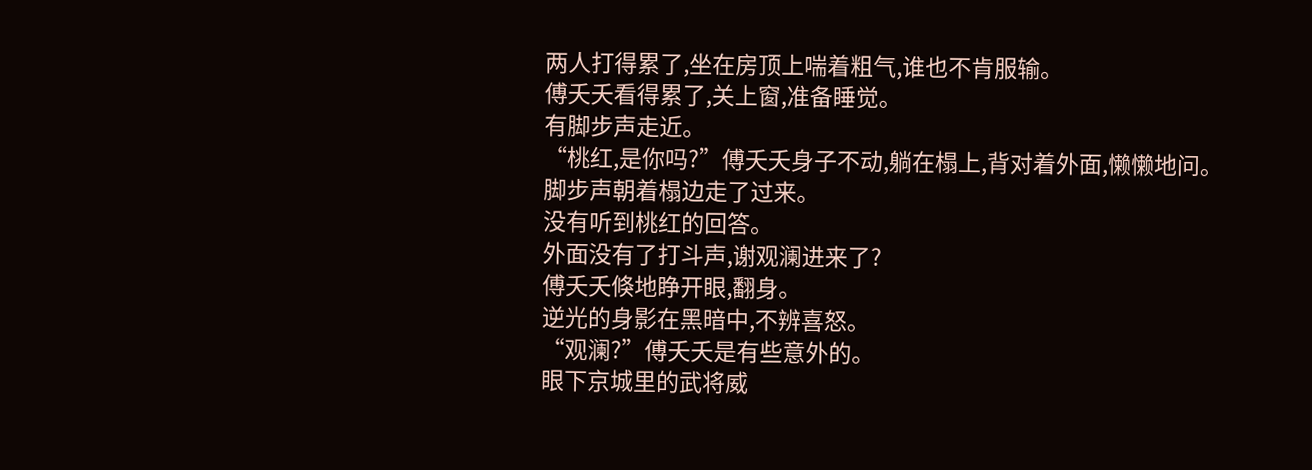两人打得累了,坐在房顶上喘着粗气,谁也不肯服输。
傅夭夭看得累了,关上窗,准备睡觉。
有脚步声走近。
“桃红,是你吗?”傅夭夭身子不动,躺在榻上,背对着外面,懒懒地问。
脚步声朝着榻边走了过来。
没有听到桃红的回答。
外面没有了打斗声,谢观澜进来了?
傅夭夭倏地睁开眼,翻身。
逆光的身影在黑暗中,不辨喜怒。
“观澜?”傅夭夭是有些意外的。
眼下京城里的武将威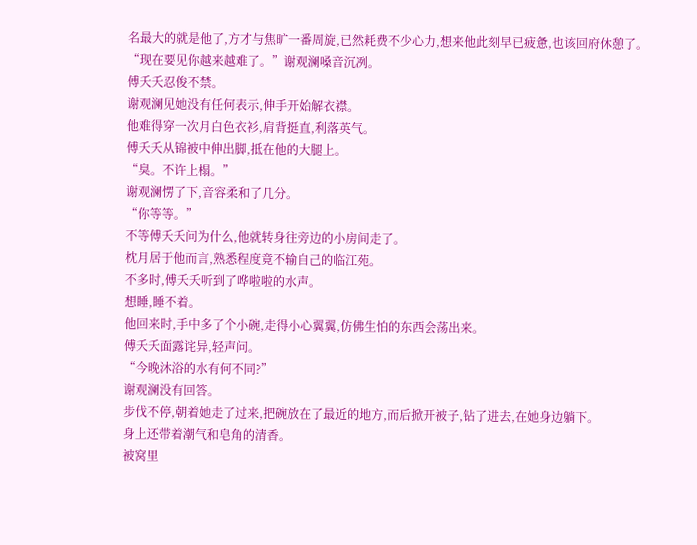名最大的就是他了,方才与焦旷一番周旋,已然耗费不少心力,想来他此刻早已疲惫,也该回府休憩了。
“现在要见你越来越难了。”谢观澜嗓音沉冽。
傅夭夭忍俊不禁。
谢观澜见她没有任何表示,伸手开始解衣襟。
他难得穿一次月白色衣衫,肩背挺直,利落英气。
傅夭夭从锦被中伸出脚,抵在他的大腿上。
“臭。不许上榻。”
谢观澜愣了下,音容柔和了几分。
“你等等。”
不等傅夭夭问为什么,他就转身往旁边的小房间走了。
枕月居于他而言,熟悉程度竟不输自己的临江苑。
不多时,傅夭夭听到了哗啦啦的水声。
想睡,睡不着。
他回来时,手中多了个小碗,走得小心翼翼,仿佛生怕的东西会荡出来。
傅夭夭面露诧异,轻声问。
“今晚沐浴的水有何不同?”
谢观澜没有回答。
步伐不停,朝着她走了过来,把碗放在了最近的地方,而后掀开被子,钻了进去,在她身边躺下。
身上还带着潮气和皂角的清香。
被窝里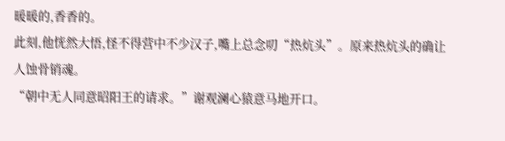暖暖的,香香的。
此刻,他恍然大悟,怪不得营中不少汉子,嘴上总念叨“热炕头”。原来热炕头的确让人蚀骨销魂。
“朝中无人同意昭阳王的请求。”谢观澜心猿意马地开口。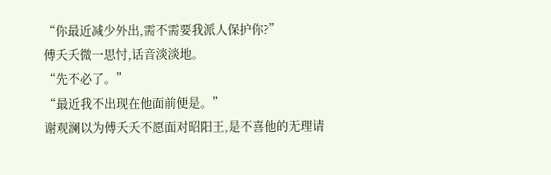“你最近减少外出,需不需要我派人保护你?”
傅夭夭微一思忖,话音淡淡地。
“先不必了。”
“最近我不出现在他面前便是。”
谢观澜以为傅夭夭不愿面对昭阳王,是不喜他的无理请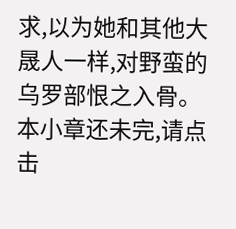求,以为她和其他大晟人一样,对野蛮的乌罗部恨之入骨。
本小章还未完,请点击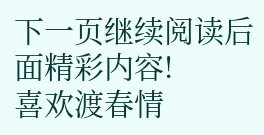下一页继续阅读后面精彩内容!
喜欢渡春情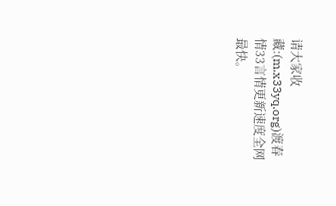请大家收藏:(m.x33yq.org)渡春情33言情更新速度全网最快。